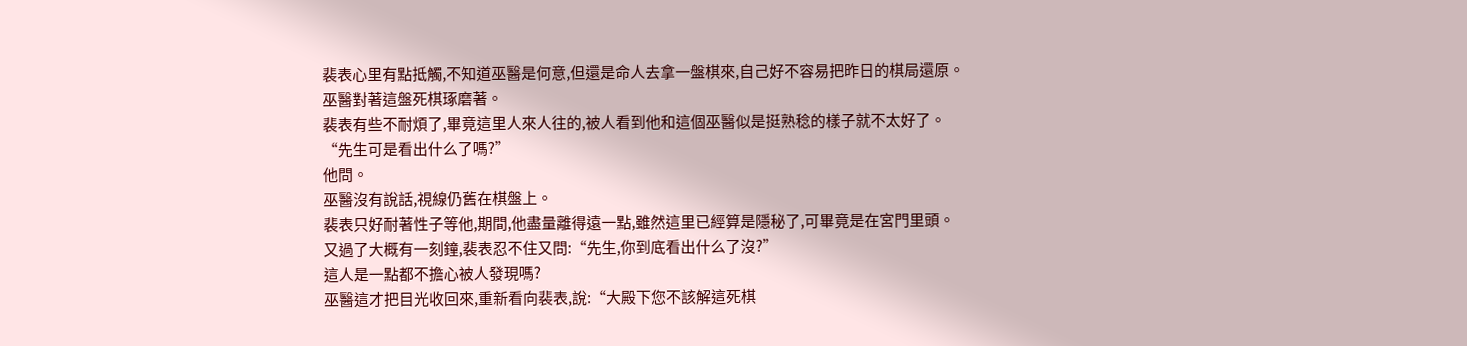裴表心里有點抵觸,不知道巫醫是何意,但還是命人去拿一盤棋來,自己好不容易把昨日的棋局還原。
巫醫對著這盤死棋琢磨著。
裴表有些不耐煩了,畢竟這里人來人往的,被人看到他和這個巫醫似是挺熟稔的樣子就不太好了。
“先生可是看出什么了嗎?”
他問。
巫醫沒有說話,視線仍舊在棋盤上。
裴表只好耐著性子等他,期間,他盡量離得遠一點,雖然這里已經算是隱秘了,可畢竟是在宮門里頭。
又過了大概有一刻鐘,裴表忍不住又問:“先生,你到底看出什么了沒?”
這人是一點都不擔心被人發現嗎?
巫醫這才把目光收回來,重新看向裴表,說:“大殿下您不該解這死棋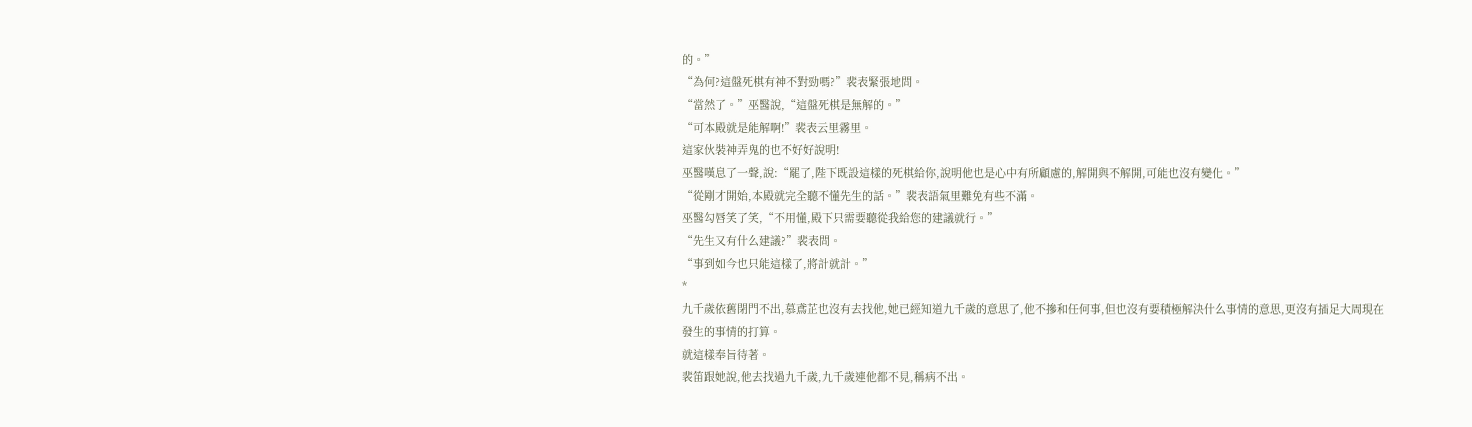的。”
“為何?這盤死棋有神不對勁嗎?”裴表緊張地問。
“當然了。”巫醫說,“這盤死棋是無解的。”
“可本殿就是能解啊!”裴表云里霧里。
這家伙裝神弄鬼的也不好好說明!
巫醫嘆息了一聲,說:“罷了,陛下既設這樣的死棋給你,說明他也是心中有所顧慮的,解開與不解開,可能也沒有變化。”
“從剛才開始,本殿就完全聽不懂先生的話。”裴表語氣里難免有些不滿。
巫醫勾唇笑了笑,“不用懂,殿下只需要聽從我給您的建議就行。”
“先生又有什么建議?”裴表問。
“事到如今也只能這樣了,將計就計。”
*
九千歲依舊閉門不出,慕鳶芷也沒有去找他,她已經知道九千歲的意思了,他不摻和任何事,但也沒有要積極解決什么事情的意思,更沒有插足大周現在發生的事情的打算。
就這樣奉旨待著。
裴笛跟她說,他去找過九千歲,九千歲連他都不見,稱病不出。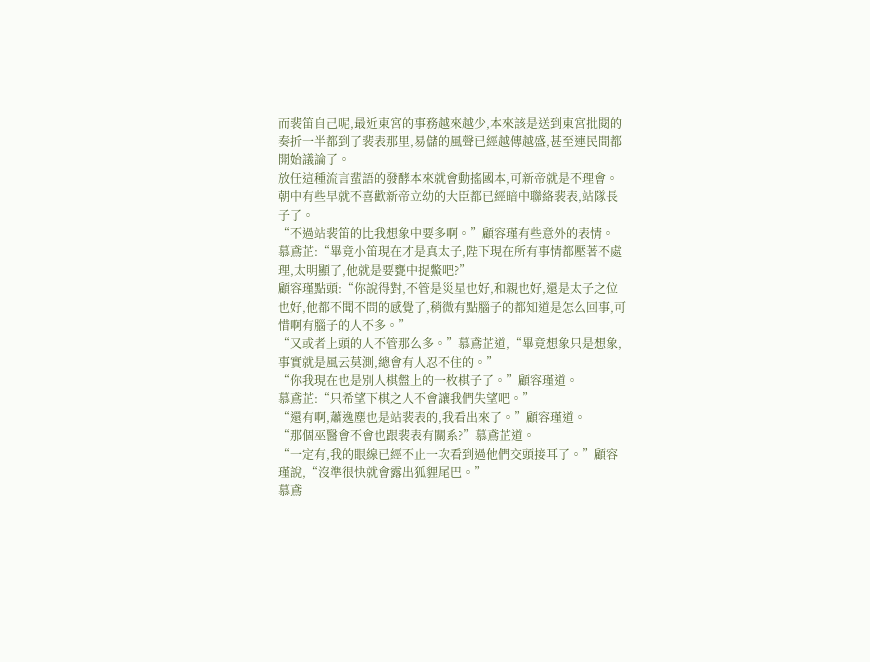而裴笛自己呢,最近東宮的事務越來越少,本來該是送到東宮批閱的奏折一半都到了裴表那里,易儲的風聲已經越傳越盛,甚至連民間都開始議論了。
放任這種流言蜚語的發酵本來就會動搖國本,可新帝就是不理會。
朝中有些早就不喜歡新帝立幼的大臣都已經暗中聯絡裴表,站隊長子了。
“不過站裴笛的比我想象中要多啊。”顧容瑾有些意外的表情。
慕鳶芷:“畢竟小笛現在才是真太子,陛下現在所有事情都壓著不處理,太明顯了,他就是要甕中捉鱉吧?”
顧容瑾點頭:“你說得對,不管是災星也好,和親也好,還是太子之位也好,他都不聞不問的感覺了,稍微有點腦子的都知道是怎么回事,可惜啊有腦子的人不多。”
“又或者上頭的人不管那么多。”慕鳶芷道,“畢竟想象只是想象,事實就是風云莫測,總會有人忍不住的。”
“你我現在也是別人棋盤上的一枚棋子了。”顧容瑾道。
慕鳶芷:“只希望下棋之人不會讓我們失望吧。”
“還有啊,蕭逸塵也是站裴表的,我看出來了。”顧容瑾道。
“那個巫醫會不會也跟裴表有關系?”慕鳶芷道。
“一定有,我的眼線已經不止一次看到過他們交頭接耳了。”顧容瑾說,“沒準很快就會露出狐貍尾巴。”
慕鳶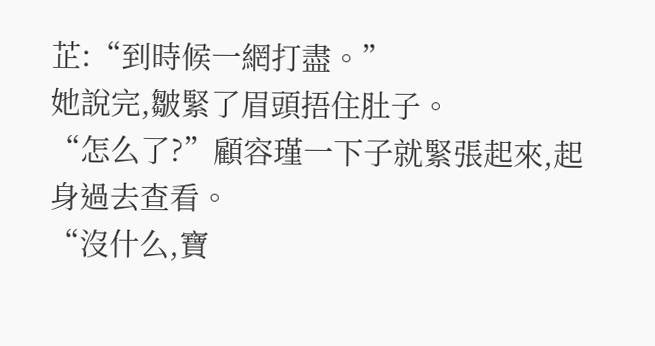芷:“到時候一網打盡。”
她說完,皺緊了眉頭捂住肚子。
“怎么了?”顧容瑾一下子就緊張起來,起身過去查看。
“沒什么,寶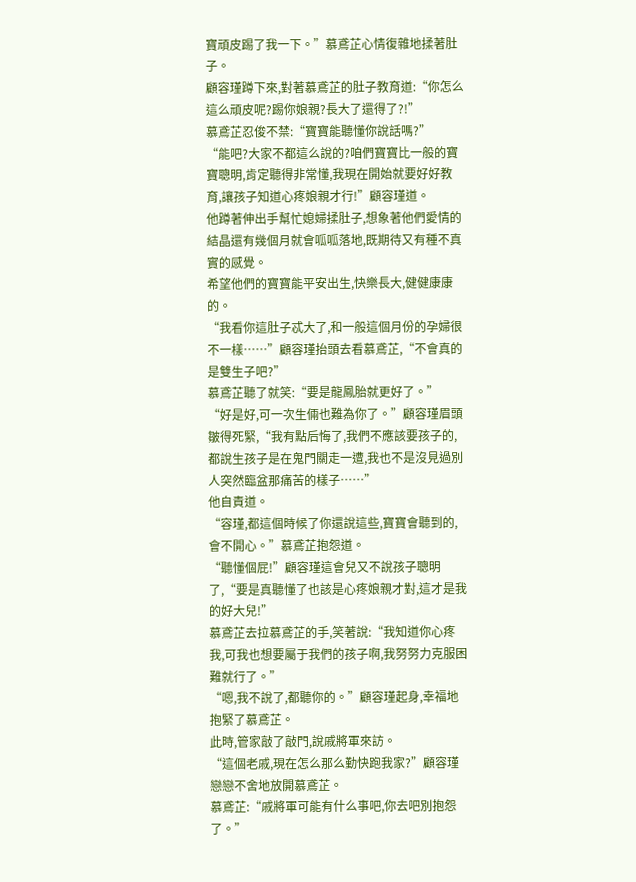寶頑皮踢了我一下。”慕鳶芷心情復雜地揉著肚子。
顧容瑾蹲下來,對著慕鳶芷的肚子教育道:“你怎么這么頑皮呢?踢你娘親?長大了還得了?!”
慕鳶芷忍俊不禁:“寶寶能聽懂你說話嗎?”
“能吧?大家不都這么說的?咱們寶寶比一般的寶寶聰明,肯定聽得非常懂,我現在開始就要好好教育,讓孩子知道心疼娘親才行!”顧容瑾道。
他蹲著伸出手幫忙媳婦揉肚子,想象著他們愛情的結晶還有幾個月就會呱呱落地,既期待又有種不真實的感覺。
希望他們的寶寶能平安出生,快樂長大,健健康康的。
“我看你這肚子忒大了,和一般這個月份的孕婦很不一樣……”顧容瑾抬頭去看慕鳶芷,“不會真的是雙生子吧?”
慕鳶芷聽了就笑:“要是龍鳳胎就更好了。”
“好是好,可一次生倆也難為你了。”顧容瑾眉頭皺得死緊,“我有點后悔了,我們不應該要孩子的,都說生孩子是在鬼門關走一遭,我也不是沒見過別人突然臨盆那痛苦的樣子……”
他自責道。
“容瑾,都這個時候了你還說這些,寶寶會聽到的,會不開心。”慕鳶芷抱怨道。
“聽懂個屁!”顧容瑾這會兒又不說孩子聰明了,“要是真聽懂了也該是心疼娘親才對,這才是我的好大兒!”
慕鳶芷去拉慕鳶芷的手,笑著說:“我知道你心疼我,可我也想要屬于我們的孩子啊,我努努力克服困難就行了。”
“嗯,我不說了,都聽你的。”顧容瑾起身,幸福地抱緊了慕鳶芷。
此時,管家敲了敲門,說戚將軍來訪。
“這個老戚,現在怎么那么勤快跑我家?”顧容瑾戀戀不舍地放開慕鳶芷。
慕鳶芷:“戚將軍可能有什么事吧,你去吧別抱怨了。”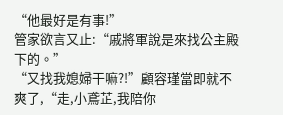“他最好是有事!”
管家欲言又止:“戚將軍說是來找公主殿下的。”
“又找我媳婦干嘛?!”顧容瑾當即就不爽了,“走,小鳶芷,我陪你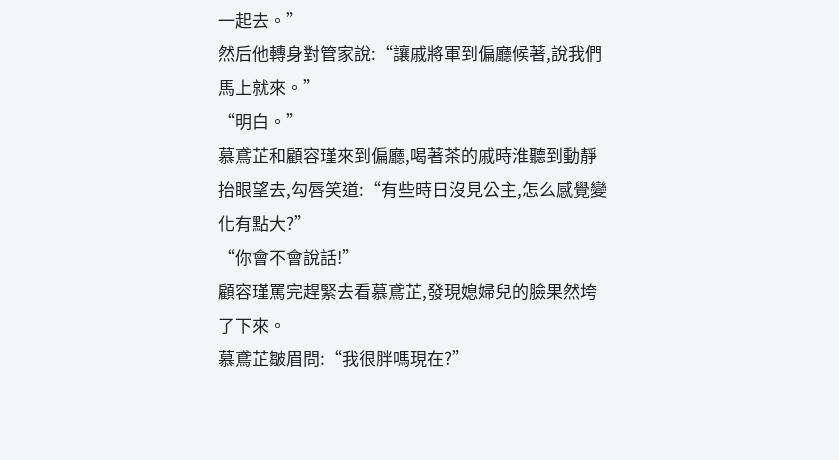一起去。”
然后他轉身對管家說:“讓戚將軍到偏廳候著,說我們馬上就來。”
“明白。”
慕鳶芷和顧容瑾來到偏廳,喝著茶的戚時淮聽到動靜抬眼望去,勾唇笑道:“有些時日沒見公主,怎么感覺變化有點大?”
“你會不會說話!”
顧容瑾罵完趕緊去看慕鳶芷,發現媳婦兒的臉果然垮了下來。
慕鳶芷皺眉問:“我很胖嗎現在?”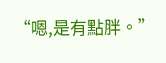“嗯,是有點胖。”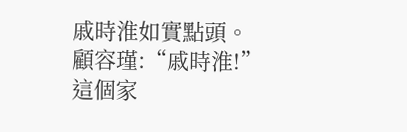戚時淮如實點頭。
顧容瑾:“戚時淮!”
這個家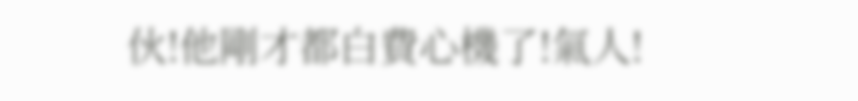伙!他剛才都白費心機了!氣人!